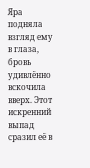Яра подняла взгляд ему в глаза, бровь удивлённо вскочила вверх. Этот искренний выпад сразил её в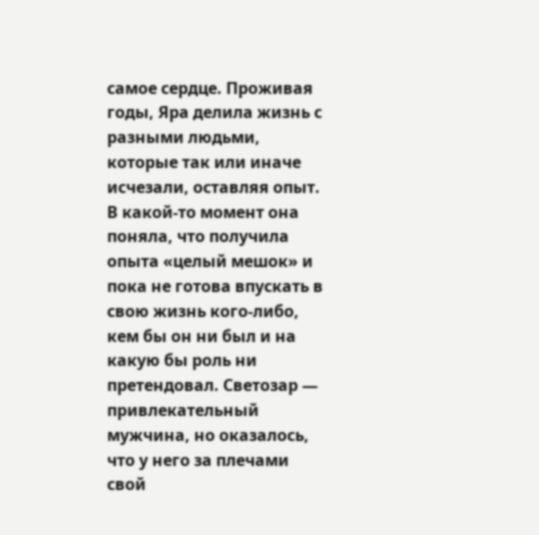самое сердце. Проживая годы, Яра делила жизнь с разными людьми, которые так или иначе исчезали, оставляя опыт. В какой-то момент она поняла, что получила опыта «целый мешок» и пока не готова впускать в свою жизнь кого-либо, кем бы он ни был и на какую бы роль ни претендовал. Светозар — привлекательный мужчина, но оказалось, что у него за плечами свой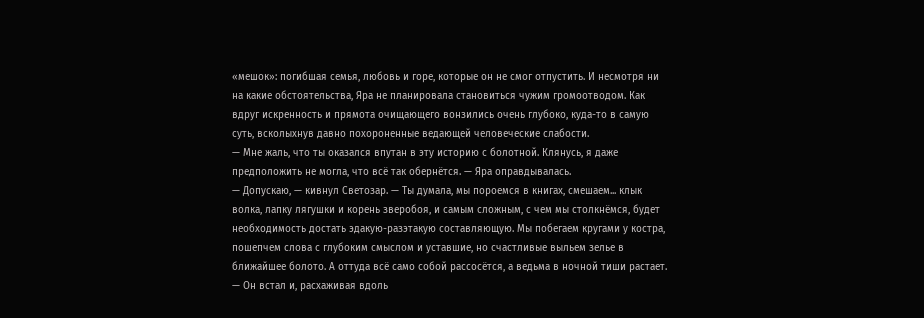«мешок»: погибшая семья, любовь и горе, которые он не смог отпустить. И несмотря ни на какие обстоятельства, Яра не планировала становиться чужим громоотводом. Как вдруг искренность и прямота очищающего вонзились очень глубоко, куда-то в самую суть, всколыхнув давно похороненные ведающей человеческие слабости.
— Мне жаль, что ты оказался впутан в эту историю с болотной. Клянусь, я даже предположить не могла, что всё так обернётся. — Яра оправдывалась.
— Допускаю, — кивнул Светозар. — Ты думала, мы пороемся в книгах, смешаем... клык волка, лапку лягушки и корень зверобоя, и самым сложным, с чем мы столкнёмся, будет необходимость достать эдакую-разэтакую составляющую. Мы побегаем кругами у костра, пошепчем слова с глубоким смыслом и уставшие, но счастливые выльем зелье в ближайшее болото. А оттуда всё само собой рассосётся, а ведьма в ночной тиши растает. — Он встал и, расхаживая вдоль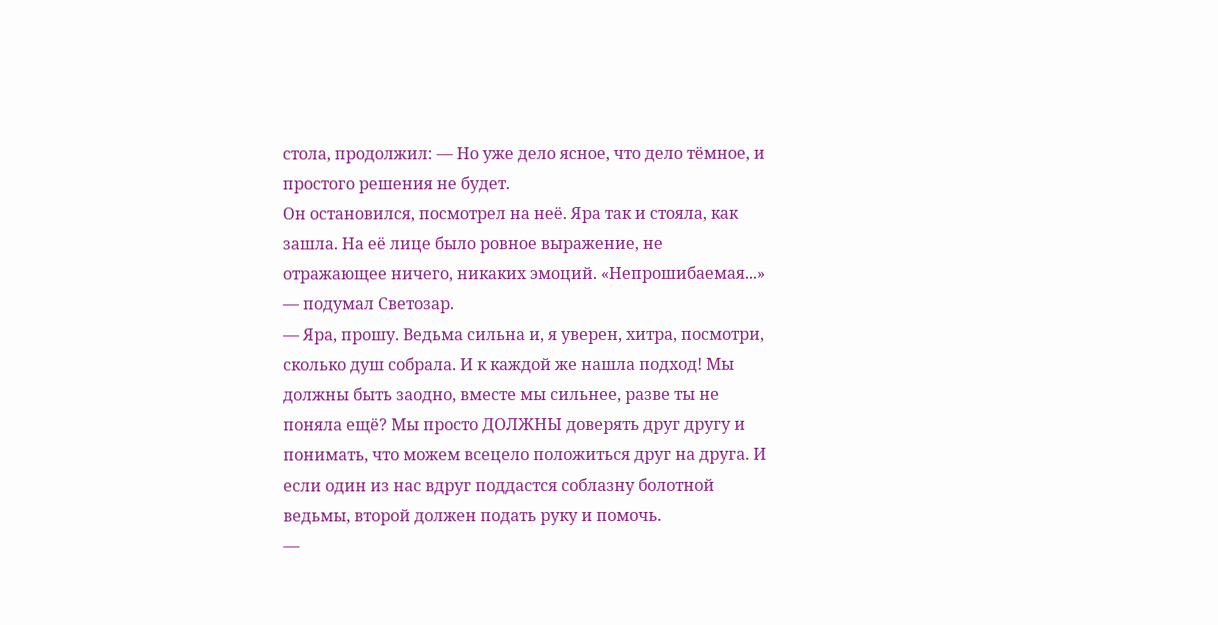стола, продолжил: — Но уже дело ясное, что дело тёмное, и простого решения не будет.
Он остановился, посмотрел на неё. Яра так и стояла, как зашла. На её лице было ровное выражение, не отражающее ничего, никаких эмоций. «Непрошибаемая...» — подумал Светозар.
— Яра, прошу. Ведьма сильна и, я уверен, хитра, посмотри, сколько душ собрала. И к каждой же нашла подход! Мы должны быть заодно, вместе мы сильнее, разве ты не поняла ещё? Мы просто ДОЛЖНЫ доверять друг другу и понимать, что можем всецело положиться друг на друга. И если один из нас вдруг поддастся соблазну болотной ведьмы, второй должен подать руку и помочь.
—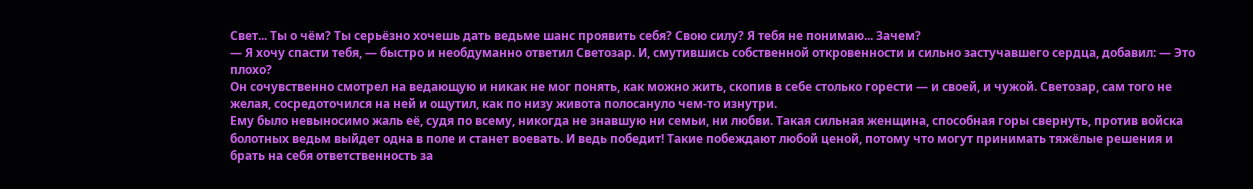Свет... Ты о чём? Ты серьёзно хочешь дать ведьме шанс проявить себя? Свою силу? Я тебя не понимаю... Зачем?
— Я хочу спасти тебя, — быстро и необдуманно ответил Светозар. И, смутившись собственной откровенности и сильно застучавшего сердца, добавил: — Это плохо?
Он сочувственно смотрел на ведающую и никак не мог понять, как можно жить, скопив в себе столько горести — и своей, и чужой. Светозар, сам того не желая, сосредоточился на ней и ощутил, как по низу живота полосануло чем-то изнутри.
Ему было невыносимо жаль её, судя по всему, никогда не знавшую ни семьи, ни любви. Такая сильная женщина, способная горы свернуть, против войска болотных ведьм выйдет одна в поле и станет воевать. И ведь победит! Такие побеждают любой ценой, потому что могут принимать тяжёлые решения и брать на себя ответственность за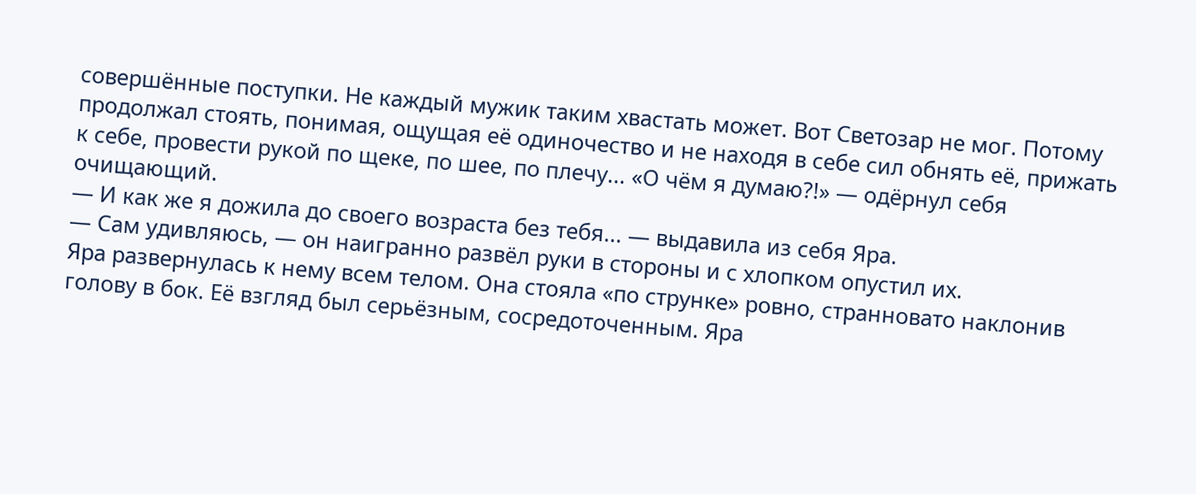совершённые поступки. Не каждый мужик таким хвастать может. Вот Светозар не мог. Потому продолжал стоять, понимая, ощущая её одиночество и не находя в себе сил обнять её, прижать к себе, провести рукой по щеке, по шее, по плечу... «О чём я думаю?!» — одёрнул себя очищающий.
— И как же я дожила до своего возраста без тебя... — выдавила из себя Яра.
— Сам удивляюсь, — он наигранно развёл руки в стороны и с хлопком опустил их.
Яра развернулась к нему всем телом. Она стояла «по струнке» ровно, странновато наклонив голову в бок. Её взгляд был серьёзным, сосредоточенным. Яра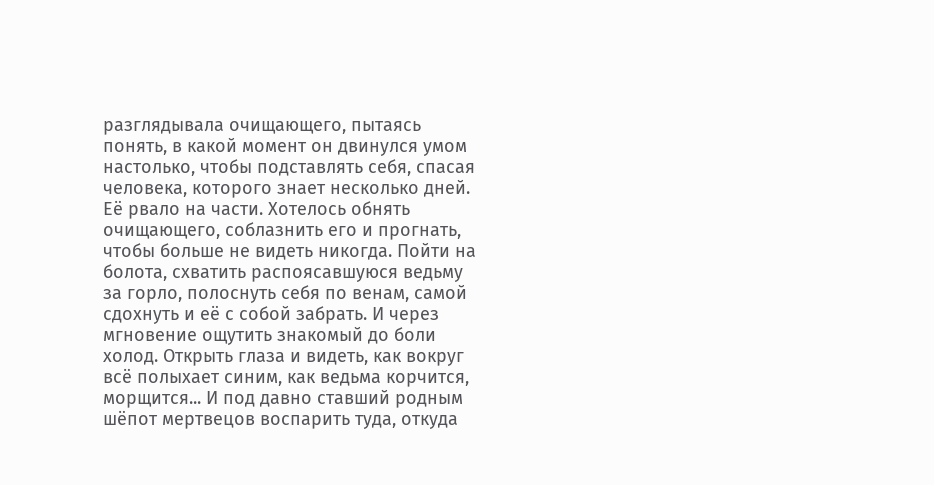разглядывала очищающего, пытаясь понять, в какой момент он двинулся умом настолько, чтобы подставлять себя, спасая человека, которого знает несколько дней.
Её рвало на части. Хотелось обнять очищающего, соблазнить его и прогнать, чтобы больше не видеть никогда. Пойти на болота, схватить распоясавшуюся ведьму за горло, полоснуть себя по венам, самой сдохнуть и её с собой забрать. И через мгновение ощутить знакомый до боли холод. Открыть глаза и видеть, как вокруг всё полыхает синим, как ведьма корчится, морщится... И под давно ставший родным шёпот мертвецов воспарить туда, откуда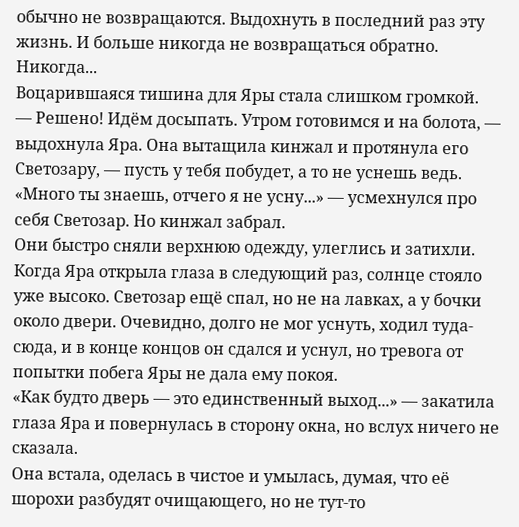обычно не возвращаются. Выдохнуть в последний раз эту жизнь. И больше никогда не возвращаться обратно. Никогда...
Воцарившаяся тишина для Яры стала слишком громкой.
— Решено! Идём досыпать. Утром готовимся и на болота, — выдохнула Яра. Она вытащила кинжал и протянула его Светозару, — пусть у тебя побудет, а то не уснешь ведь.
«Много ты знаешь, отчего я не усну...» — усмехнулся про себя Светозар. Но кинжал забрал.
Они быстро сняли верхнюю одежду, улеглись и затихли.
Когда Яра открыла глаза в следующий раз, солнце стояло уже высоко. Светозар ещё спал, но не на лавках, а у бочки около двери. Очевидно, долго не мог уснуть, ходил туда-сюда, и в конце концов он сдался и уснул, но тревога от попытки побега Яры не дала ему покоя.
«Как будто дверь — это единственный выход...» — закатила глаза Яра и повернулась в сторону окна, но вслух ничего не сказала.
Она встала, оделась в чистое и умылась, думая, что её шорохи разбудят очищающего, но не тут-то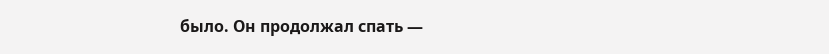было. Он продолжал спать —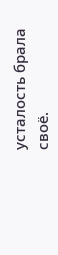усталость брала своё.